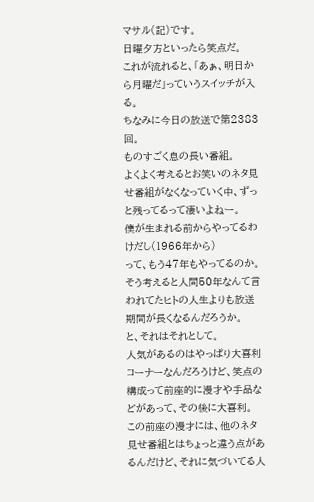マサル(記)です。
日曜夕方といったら笑点だ。
これが流れると、「あぁ、明日から月曜だ」っていうスイッチが入る。
ちなみに今日の放送で第2383回。
ものすごく息の長い番組。
よくよく考えるとお笑いのネタ見せ番組がなくなっていく中、ずっと残ってるって凄いよねー。
僕が生まれる前からやってるわけだし(1966年から)
って、もう47年もやってるのか。
そう考えると人間50年なんて言われてたヒトの人生よりも放送期間が長くなるんだろうか。
と、それはそれとして。
人気があるのはやっぱり大喜利コーナーなんだろうけど、笑点の構成って前座的に漫才や手品などがあって、その後に大喜利。
この前座の漫才には、他のネタ見せ番組とはちょっと違う点があるんだけど、それに気づいてる人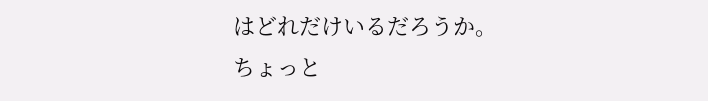はどれだけいるだろうか。
ちょっと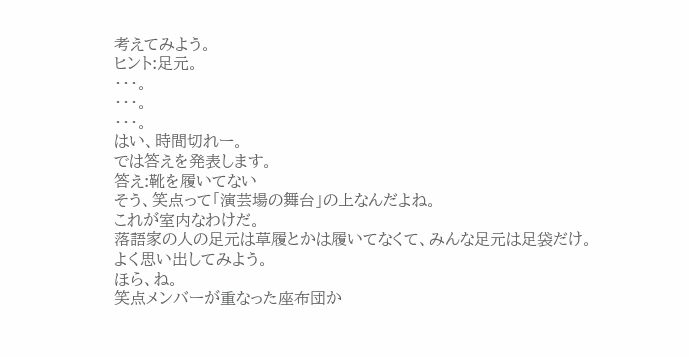考えてみよう。
ヒント:足元。
・・・。
・・・。
・・・。
はい、時間切れー。
では答えを発表します。
答え:靴を履いてない
そう、笑点って「演芸場の舞台」の上なんだよね。
これが室内なわけだ。
落語家の人の足元は草履とかは履いてなくて、みんな足元は足袋だけ。
よく思い出してみよう。
ほら、ね。
笑点メンバーが重なった座布団か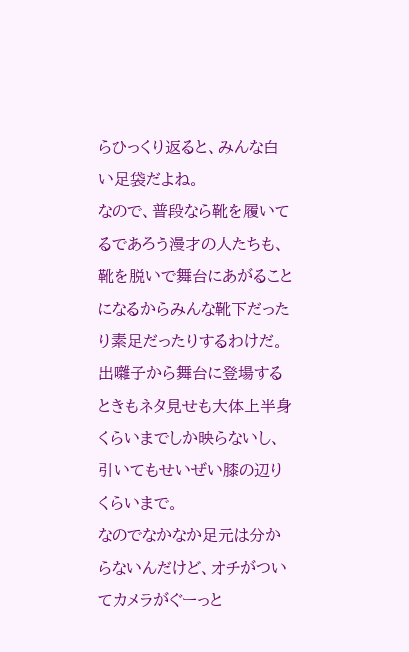らひっくり返ると、みんな白い足袋だよね。
なので、普段なら靴を履いてるであろう漫才の人たちも、靴を脱いで舞台にあがることになるからみんな靴下だったり素足だったりするわけだ。
出囃子から舞台に登場するときもネタ見せも大体上半身くらいまでしか映らないし、引いてもせいぜい膝の辺りくらいまで。
なのでなかなか足元は分からないんだけど、オチがついてカメラがぐーっと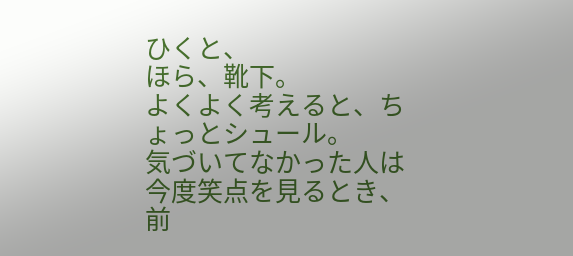ひくと、
ほら、靴下。
よくよく考えると、ちょっとシュール。
気づいてなかった人は今度笑点を見るとき、前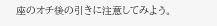座のオチ後の引きに注意してみよう。